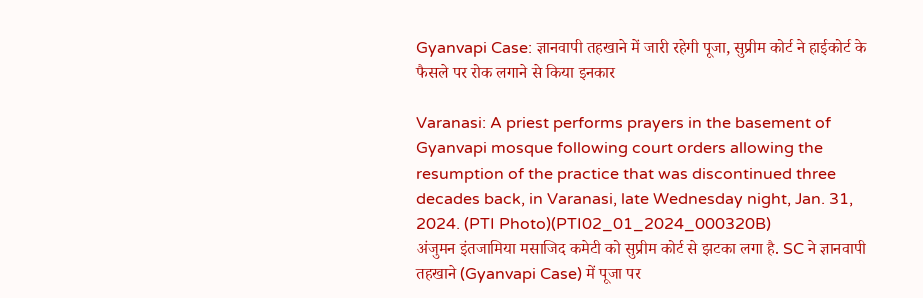Gyanvapi Case: ज्ञानवापी तहखाने में जारी रहेगी पूजा, सुप्रीम कोर्ट ने हाईकोर्ट के फैसले पर रोक लगाने से किया इनकार

Varanasi: A priest performs prayers in the basement of Gyanvapi mosque following court orders allowing the resumption of the practice that was discontinued three decades back, in Varanasi, late Wednesday night, Jan. 31, 2024. (PTI Photo)(PTI02_01_2024_000320B)
अंजुमन इंतजामिया मसाजिद कमेटी को सुप्रीम कोर्ट से झटका लगा है. SC ने ज्ञानवापी तहखाने (Gyanvapi Case) में पूजा पर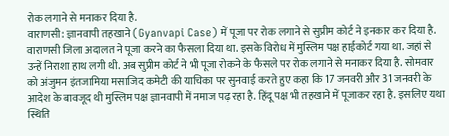रोक लगाने से मनाकर दिया है.
वाराणसी: ज्ञानवापी तहखाने (Gyanvapi Case) में पूजा पर रोक लगाने से सुप्रीम कोर्ट ने इनकार कर दिया है. वाराणसी जिला अदालत ने पूजा करने का फैसला दिया था. इसके विरोध में मुस्लिम पक्ष हाईकोर्ट गया था. जहां से उन्हें निराशा हाथ लगी थी. अब सुप्रीम कोर्ट ने भी पूजा रोकने के फैसले पर रोक लगाने से मनाकर दिया है. सोमवार को अंजुमन इंतजामिया मसाजिद कमेटी की याचिका पर सुनवाई करते हुए कहा कि 17 जनवरी और 31 जनवरी के आदेश के बावजूद थी मुस्लिम पक्ष ज्ञानवापी में नमाज पढ़ रहा है. हिंदू पक्ष भी तहखाने में पूजाकर रहा है. इसलिए यथा स्थिति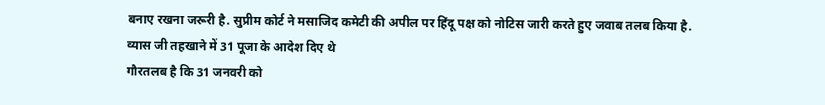बनाए रखना जरूरी है. सुप्रीम कोर्ट ने मसाजिद कमेटी की अपील पर हिंदू पक्ष को नोटिस जारी करते हुए जवाब तलब किया है.
व्यास जी तहखाने में 31 पूजा के आदेश दिए थे
गौरतलब है कि 31 जनवरी को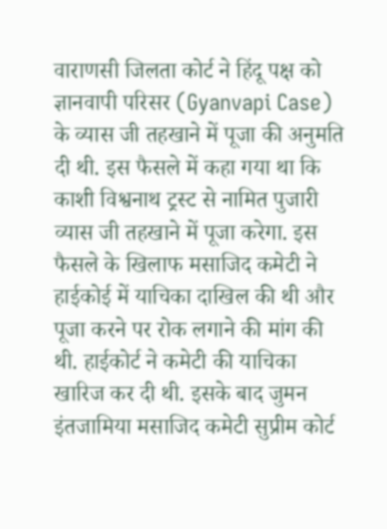वाराणसी जिलता कोर्ट ने हिंदू पक्ष को ज्ञानवापी परिसर (Gyanvapi Case) के व्यास जी तहखाने में पूजा की अनुमति दी थी. इस फैसले में कहा गया था कि काशी विश्वनाथ ट्रस्ट से नामित पुजारी व्यास जी तहखाने में पूजा करेगा. इस फैसले के खिलाफ मसाजिद कमेटी ने हाईकोई में याचिका दाखिल की थी और पूजा करने पर रोक लगाने की मांग की थी. हाईकोर्ट ने कमेटी की याचिका खारिज कर दी थी. इसके बाद जुमन इंतजामिया मसाजिद कमेटी सुप्रीम कोर्ट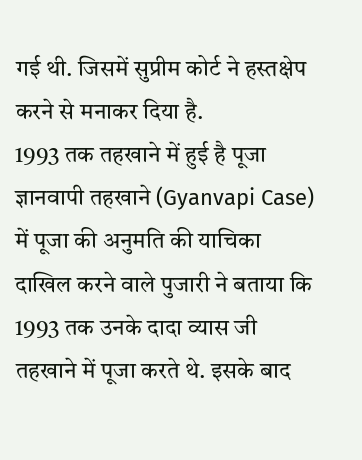गई थी. जिसमें सुप्रीम कोर्ट ने हस्तक्षेप करने से मनाकर दिया है.
1993 तक तहखाने में हुई है पूजा
ज्ञानवापी तहखाने (Gyanvapi Case) में पूजा की अनुमति की याचिका दाखिल करने वाले पुजारी ने बताया कि 1993 तक उनके दादा व्यास जी तहखाने में पूजा करते थे. इसके बाद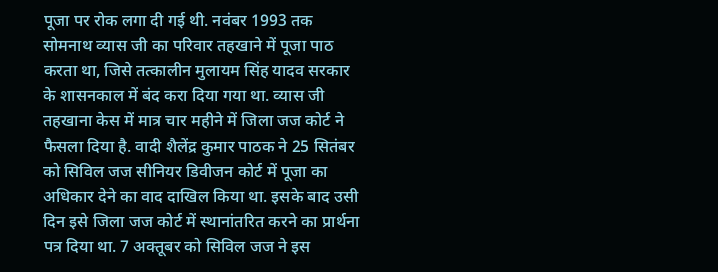पूजा पर रोक लगा दी गई थी. नवंबर 1993 तक सोमनाथ व्यास जी का परिवार तहखाने में पूजा पाठ करता था, जिसे तत्कालीन मुलायम सिंह यादव सरकार के शासनकाल में बंद करा दिया गया था. व्यास जी तहखाना केस में मात्र चार महीने में जिला जज कोर्ट ने फैसला दिया है. वादी शैलेंद्र कुमार पाठक ने 25 सितंबर को सिविल जज सीनियर डिवीजन कोर्ट में पूजा का अधिकार देने का वाद दाखिल किया था. इसके बाद उसी दिन इसे जिला जज कोर्ट में स्थानांतरित करने का प्रार्थना पत्र दिया था. 7 अक्तूबर को सिविल जज ने इस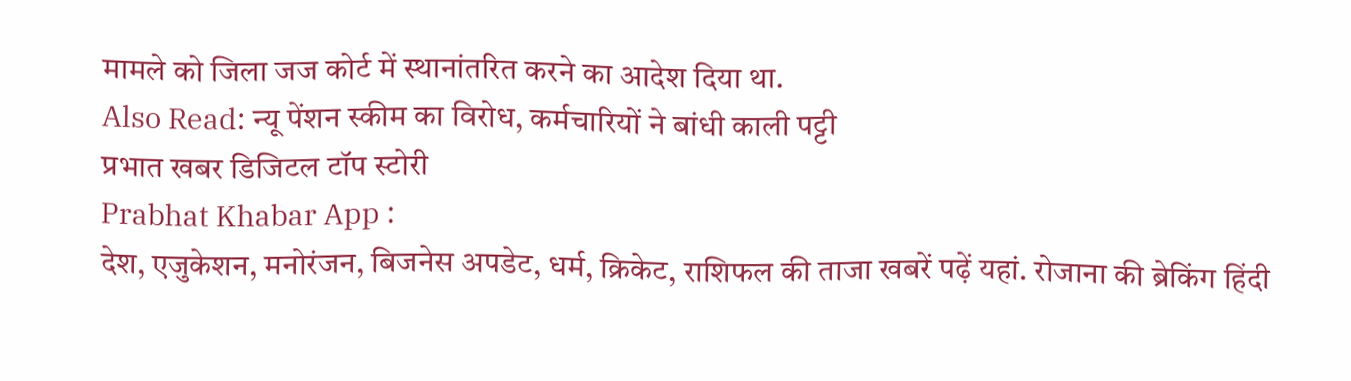मामले को जिला जज कोर्ट में स्थानांतरित करने का आदेश दिया था.
Also Read: न्यू पेंशन स्कीम का विरोध, कर्मचारियों ने बांधी काली पट्टी
प्रभात खबर डिजिटल टॉप स्टोरी
Prabhat Khabar App :
देश, एजुकेशन, मनोरंजन, बिजनेस अपडेट, धर्म, क्रिकेट, राशिफल की ताजा खबरें पढ़ें यहां. रोजाना की ब्रेकिंग हिंदी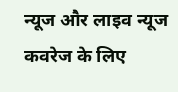न्यूज और लाइव न्यूज कवरेज के लिए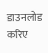डाउनलोड करिए